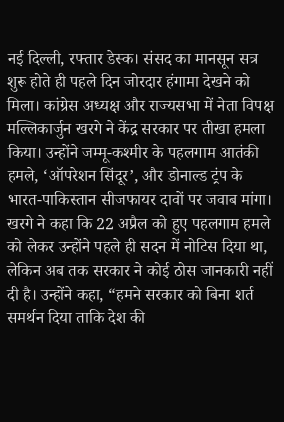नई दिल्ली, रफ्तार डेस्क। संसद का मानसून सत्र शुरू होते ही पहले दिन जोरदार हंगामा देखने को मिला। कांग्रेस अध्यक्ष और राज्यसभा में नेता विपक्ष मल्लिकार्जुन खरगे ने केंद्र सरकार पर तीखा हमला किया। उन्होंने जम्मू-कश्मीर के पहलगाम आतंकी हमले, ‘ऑपरेशन सिंदूर’, और डोनाल्ड ट्रंप के भारत-पाकिस्तान सीजफायर दावों पर जवाब मांगा। खरगे ने कहा कि 22 अप्रैल को हुए पहलगाम हमले को लेकर उन्होंने पहले ही सदन में नोटिस दिया था, लेकिन अब तक सरकार ने कोई ठोस जानकारी नहीं दी है। उन्होंने कहा, “हमने सरकार को बिना शर्त समर्थन दिया ताकि देश की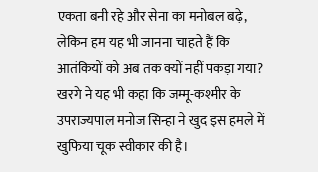एकता बनी रहे और सेना का मनोबल बढ़े, लेकिन हम यह भी जानना चाहते हैं कि आतंकियों को अब तक क्यों नहीं पकड़ा गया? खरगे ने यह भी कहा कि जम्मू-कश्मीर के उपराज्यपाल मनोज सिन्हा ने खुद इस हमले में खुफिया चूक स्वीकार की है।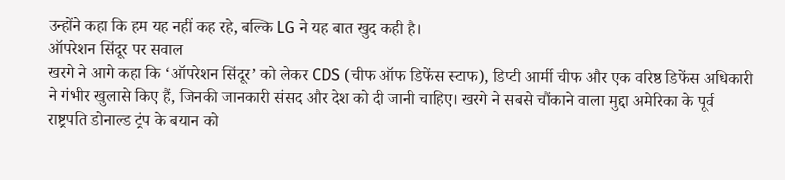उन्होंने कहा कि हम यह नहीं कह रहे, बल्कि LG ने यह बात खुद कही है।
ऑपरेशन सिंदूर पर सवाल
खरगे ने आगे कहा कि ‘ऑपरेशन सिंदूर’ को लेकर CDS (चीफ ऑफ डिफेंस स्टाफ), डिप्टी आर्मी चीफ और एक वरिष्ठ डिफेंस अधिकारी ने गंभीर खुलासे किए हैं, जिनकी जानकारी संसद और देश को दी जानी चाहिए। खरगे ने सबसे चौंकाने वाला मुद्दा अमेरिका के पूर्व राष्ट्रपति डोनाल्ड ट्रंप के बयान को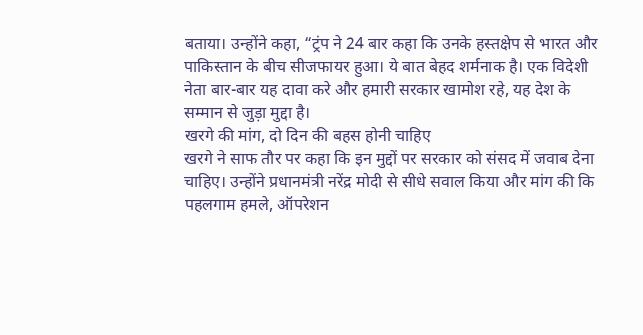बताया। उन्होंने कहा, “ट्रंप ने 24 बार कहा कि उनके हस्तक्षेप से भारत और पाकिस्तान के बीच सीजफायर हुआ। ये बात बेहद शर्मनाक है। एक विदेशी नेता बार-बार यह दावा करे और हमारी सरकार खामोश रहे, यह देश के सम्मान से जुड़ा मुद्दा है।
खरगे की मांग, दो दिन की बहस होनी चाहिए
खरगे ने साफ तौर पर कहा कि इन मुद्दों पर सरकार को संसद में जवाब देना चाहिए। उन्होंने प्रधानमंत्री नरेंद्र मोदी से सीधे सवाल किया और मांग की कि पहलगाम हमले, ऑपरेशन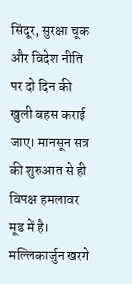सिंदूर, सुरक्षा चूक और विदेश नीति पर दो दिन की खुली बहस कराई जाए। मानसून सत्र की शुरुआत से ही विपक्ष हमलावर मूड में है। मल्लिकार्जुन खरगे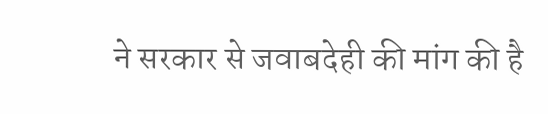ने सरकार से जवाबदेही की मांग की है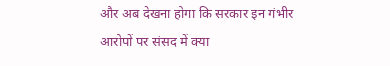और अब देखना होगा कि सरकार इन गंभीर आरोपों पर संसद में क्या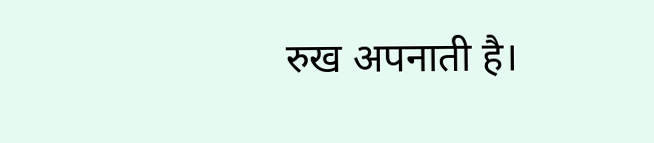रुख अपनाती है।